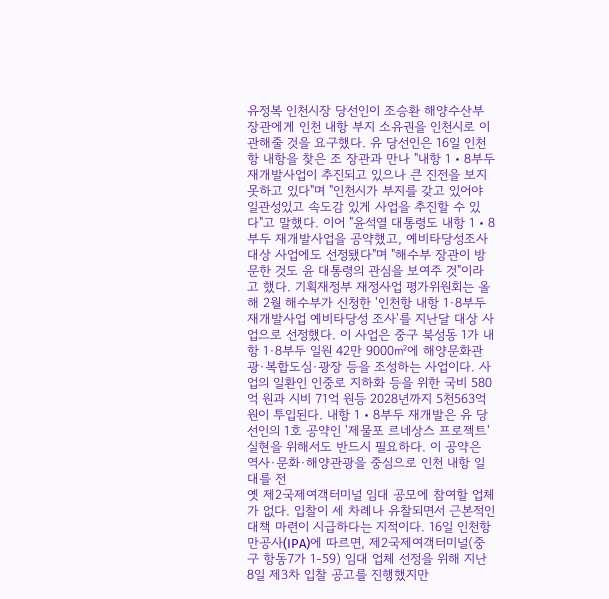유정복 인천시장 당선인이 조승환 해양수산부 장관에게 인천 내항 부지 소유권을 인천시로 이관해줄 것을 요구했다. 유 당선인은 16일 인천항 내항을 찾은 조 장관과 만나 "내항 1‧8부두 재개발사업이 추진되고 있으나 큰 진전을 보지 못하고 있다"며 "인천시가 부지를 갖고 있어야 일관성있고 속도감 있게 사업을 추진할 수 있다"고 말했다. 이어 "윤석열 대통령도 내항 1‧8부두 재개발사업을 공약했고, 예비타당성조사 대상 사업에도 선정됐다"며 "해수부 장관이 방문한 것도 윤 대통령의 관심을 보여주 것"이라고 했다. 기획재정부 재정사업 평가위원회는 올해 2월 해수부가 신청한 '인천항 내항 1·8부두 재개발사업 예비타당성 조사'를 지난달 대상 사업으로 선정했다. 이 사업은 중구 북성동 1가 내항 1·8부두 일원 42만 9000㎡에 해양문화관광·복합도심·광장 등을 조성하는 사업이다. 사업의 일환인 인중로 지하화 등을 위한 국비 580억 원과 시비 71억 원등 2028년까지 5천563억 원이 투입된다. 내항 1‧8부두 재개발은 유 당선인의 1호 공약인 '제물포 르네상스 프로젝트' 실현을 위해서도 반드시 필요하다. 이 공약은 역사·문화·해양관광을 중심으로 인천 내항 일대를 전
옛 제2국제여객터미널 임대 공모에 참여할 업체가 없다. 입찰이 세 차례나 유찰되면서 근본적인 대책 마련이 시급하다는 지적이다. 16일 인천항만공사(IPA)에 따르면, 제2국제여객터미널(중구 항동7가 1-59) 임대 업체 선정을 위해 지난 8일 제3차 입찰 공고를 진행했지만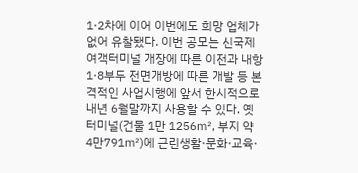1·2차에 이어 이번에도 희망 업체가 없어 유찰됐다. 이번 공모는 신국제여객터미널 개장에 따른 이전과 내항 1·8부두 전면개방에 따른 개발 등 본격적인 사업시행에 앞서 한시적으로 내년 6월말까지 사용할 수 있다. 옛 터미널(건물 1만 1256㎡, 부지 약 4만791㎡)에 근린생활·문화·교육·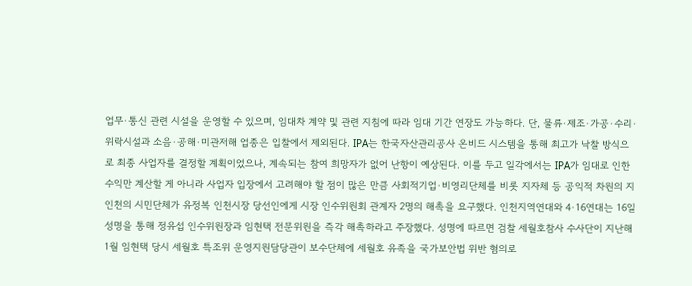업무·통신 관련 시설을 운영할 수 있으며, 임대차 계약 및 관련 지침에 따라 임대 기간 연장도 가능하다. 단, 물류·제조·가공·수리·위락시설과 소음·공해·미관저해 업종은 입찰에서 제외된다. IPA는 한국자산관리공사 온비드 시스템을 통해 최고가 낙찰 방식으로 최종 사업자를 결정할 계획이었으나, 계속되는 참여 희망자가 없어 난항이 예상된다. 이를 두고 일각에서는 IPA가 임대로 인한 수익만 계산할 게 아니라 사업자 입장에서 고려해야 할 점이 많은 만큼 사회적기업·비영리단체를 비롯 지자체 등 공익적 차원의 지
인천의 시민단체가 유정복 인천시장 당선인에게 시장 인수위원회 관계자 2명의 해촉을 요구했다. 인천지역연대와 4·16연대는 16일 성명을 통해 정유섭 인수위원장과 임현택 전문위원을 즉각 해촉하라고 주장했다. 성명에 따르면 검찰 세월호참사 수사단이 지난해 1월 임현택 당시 세월호 특조위 운영지원담당관이 보수단체에 세월호 유족을 국가보안법 위반 혐의로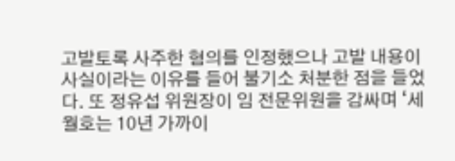고발토록 사주한 혐의를 인정했으나 고발 내용이 사실이라는 이유를 들어 불기소 처분한 점을 들었다. 또 정유섭 위원장이 임 전문위원을 감싸며 ‘세월호는 10년 가까이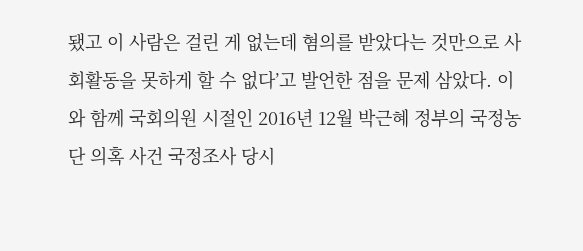됐고 이 사람은 걸린 게 없는데 혐의를 받았다는 것만으로 사회활동을 못하게 할 수 없다’고 발언한 점을 문제 삼았다. 이와 함께 국회의원 시절인 2016년 12월 박근혜 정부의 국정농단 의혹 사건 국정조사 당시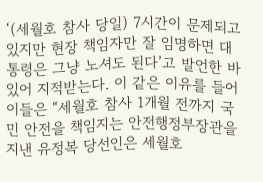‘(세월호 참사 당일) 7시간이 문제되고 있지만 현장 책임자만 잘 임명하면 대통령은 그냥 노셔도 된다’고 발언한 바 있어 지적받는다. 이 같은 이유를 들어 이들은 “세월호 참사 1개월 전까지 국민 안전을 책임지는 안전행정부장관을 지낸 유정복 당선인은 세월호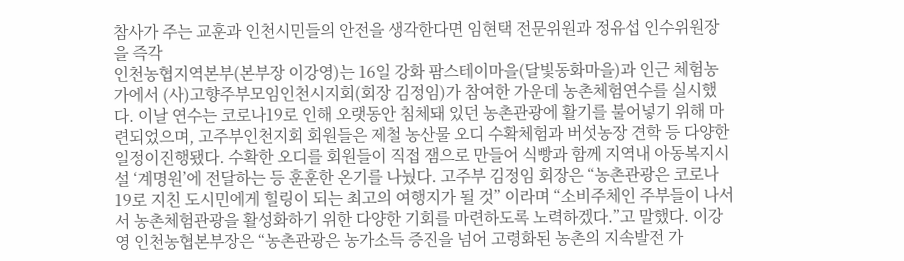참사가 주는 교훈과 인천시민들의 안전을 생각한다면 임현택 전문위원과 정유섭 인수위원장을 즉각
인천농협지역본부(본부장 이강영)는 16일 강화 팜스테이마을(달빛동화마을)과 인근 체험농가에서 (사)고향주부모임인천시지회(회장 김정임)가 참여한 가운데 농촌체험연수를 실시했다. 이날 연수는 코로나19로 인해 오랫동안 침체돼 있던 농촌관광에 활기를 불어넣기 위해 마련되었으며, 고주부인천지회 회원들은 제철 농산물 오디 수확체험과 버섯농장 견학 등 다양한 일정이진행됐다. 수확한 오디를 회원들이 직접 잼으로 만들어 식빵과 함께 지역내 아동복지시설 ‘계명원’에 전달하는 등 훈훈한 온기를 나눴다. 고주부 김정임 회장은 “농촌관광은 코로나19로 지친 도시민에게 힐링이 되는 최고의 여행지가 될 것” 이라며 “소비주체인 주부들이 나서서 농촌체험관광을 활성화하기 위한 다양한 기회를 마련하도록 노력하겠다.”고 말했다. 이강영 인천농협본부장은 “농촌관광은 농가소득 증진을 넘어 고령화된 농촌의 지속발전 가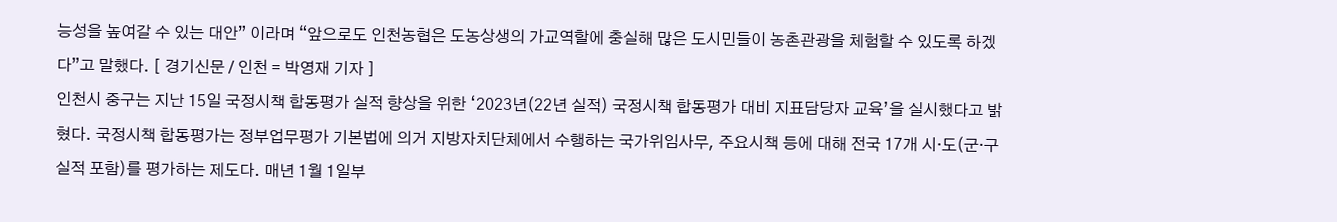능성을 높여갈 수 있는 대안” 이라며 “앞으로도 인천농협은 도농상생의 가교역할에 충실해 많은 도시민들이 농촌관광을 체험할 수 있도록 하겠다”고 말했다. [ 경기신문 / 인천 = 박영재 기자 ]
인천시 중구는 지난 15일 국정시책 합동평가 실적 향상을 위한 ‘2023년(22년 실적) 국정시책 합동평가 대비 지표담당자 교육’을 실시했다고 밝혔다. 국정시책 합동평가는 정부업무평가 기본법에 의거 지방자치단체에서 수행하는 국가위임사무, 주요시책 등에 대해 전국 17개 시·도(군·구 실적 포함)를 평가하는 제도다. 매년 1월 1일부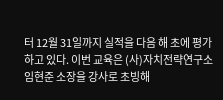터 12월 31일까지 실적을 다음 해 초에 평가하고 있다. 이번 교육은 (사)자치전략연구소 임현준 소장을 강사로 초빙해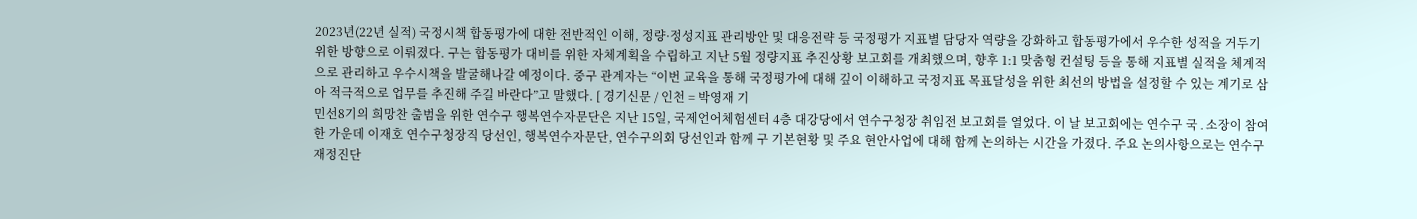2023년(22년 실적) 국정시책 합동평가에 대한 전반적인 이해, 정량·정성지표 관리방안 및 대응전략 등 국정평가 지표별 담당자 역량을 강화하고 합동평가에서 우수한 성적을 거두기 위한 방향으로 이뤄졌다. 구는 합동평가 대비를 위한 자체계획을 수립하고 지난 5월 정량지표 추진상황 보고회를 개최했으며, 향후 1:1 맞춤형 컨설팅 등을 통해 지표별 실적을 체계적으로 관리하고 우수시책을 발굴해나갈 예정이다. 중구 관계자는 “이번 교육을 통해 국정평가에 대해 깊이 이해하고 국정지표 목표달성을 위한 최선의 방법을 설정할 수 있는 계기로 삼아 적극적으로 업무를 추진해 주길 바란다”고 말했다. [ 경기신문 / 인천 = 박영재 기
민선8기의 희망찬 출범을 위한 연수구 행복연수자문단은 지난 15일, 국제언어체험센터 4층 대강당에서 연수구청장 취임전 보고회를 열었다. 이 날 보고회에는 연수구 국․소장이 참여한 가운데 이재호 연수구청장직 당선인, 행복연수자문단, 연수구의회 당선인과 함께 구 기본현황 및 주요 현안사업에 대해 함께 논의하는 시간을 가졌다. 주요 논의사항으로는 연수구 재정진단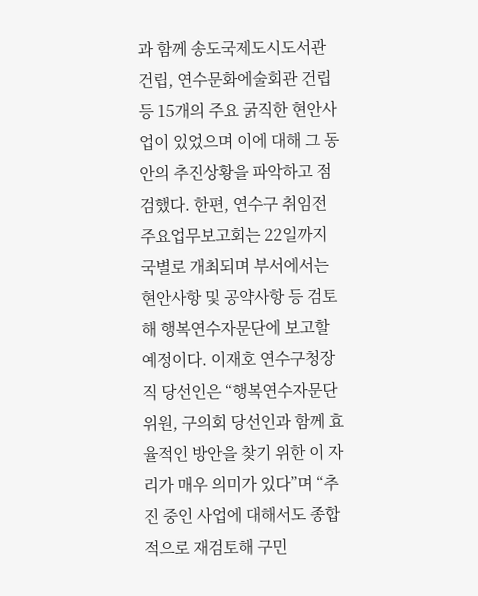과 함께 송도국제도시도서관 건립, 연수문화에술회관 건립 등 15개의 주요 굵직한 현안사업이 있었으며 이에 대해 그 동안의 추진상황을 파악하고 점검했다. 한편, 연수구 취임전 주요업무보고회는 22일까지 국별로 개최되며 부서에서는 현안사항 및 공약사항 등 검토해 행복연수자문단에 보고할 예정이다. 이재호 연수구청장직 당선인은 “행복연수자문단 위원, 구의회 당선인과 함께 효율적인 방안을 찾기 위한 이 자리가 매우 의미가 있다”며 “추진 중인 사업에 대해서도 종합적으로 재검토해 구민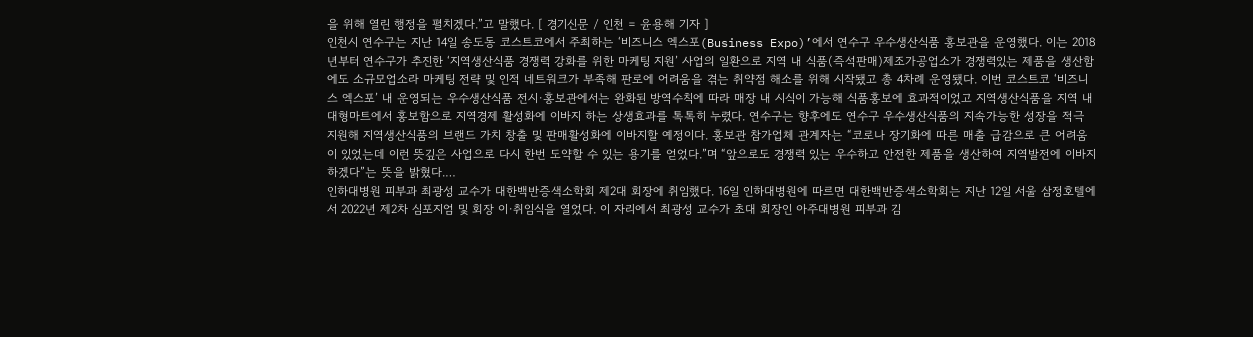을 위해 열린 행정을 펼치겠다.”고 말했다. [ 경기신문 / 인천 = 윤용해 기자 ]
인천시 연수구는 지난 14일 송도동 코스트코에서 주최하는 ‘비즈니스 엑스포(Business Expo)’에서 연수구 우수생산식품 홍보관을 운영했다. 이는 2018년부터 연수구가 추진한 ‘지역생산식품 경쟁력 강화를 위한 마케팅 지원’ 사업의 일환으로 지역 내 식품(즉석판매)제조가공업소가 경쟁력있는 제품을 생산함에도 소규모업소라 마케팅 전략 및 인적 네트워크가 부족해 판로에 어려움을 겪는 취약점 해소를 위해 시작됐고 총 4차례 운영됐다. 이번 코스트코 ‘비즈니스 엑스포’ 내 운영되는 우수생산식품 전시·홍보관에서는 완화된 방역수칙에 따라 매장 내 시식이 가능해 식품홍보에 효과적이었고 지역생산식품을 지역 내 대형마트에서 홍보함으로 지역경제 활성화에 이바지 하는 상생효과를 톡톡히 누렸다. 연수구는 향후에도 연수구 우수생산식품의 지속가능한 성장을 적극 지원해 지역생산식품의 브랜드 가치 창출 및 판매활성화에 이바지할 예정이다. 홍보관 참가업체 관계자는 “코로나 장기화에 따른 매출 급감으로 큰 어려움이 있었는데 이런 뜻깊은 사업으로 다시 한번 도약할 수 있는 용기를 얻었다.”며 “앞으로도 경쟁력 있는 우수하고 안전한 제품을 생산하여 지역발전에 이바지하겠다”는 뜻을 밝혔다.…
인하대병원 피부과 최광성 교수가 대한백반증색소학회 제2대 회장에 취임했다. 16일 인하대병원에 따르면 대한백반증색소학회는 지난 12일 서울 삼정호텔에서 2022년 제2차 심포지엄 및 회장 이·취임식을 열었다. 이 자리에서 최광성 교수가 초대 회장인 아주대병원 피부과 김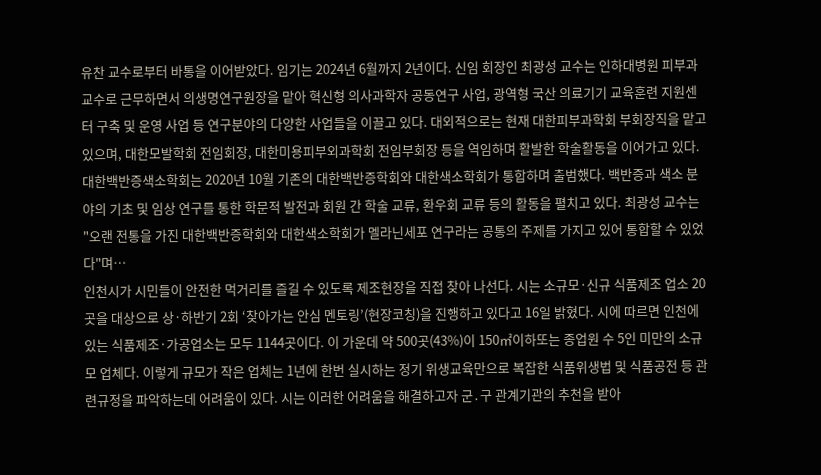유찬 교수로부터 바통을 이어받았다. 임기는 2024년 6월까지 2년이다. 신임 회장인 최광성 교수는 인하대병원 피부과 교수로 근무하면서 의생명연구원장을 맡아 혁신형 의사과학자 공동연구 사업, 광역형 국산 의료기기 교육훈련 지원센터 구축 및 운영 사업 등 연구분야의 다양한 사업들을 이끌고 있다. 대외적으로는 현재 대한피부과학회 부회장직을 맡고 있으며, 대한모발학회 전임회장, 대한미용피부외과학회 전임부회장 등을 역임하며 활발한 학술활동을 이어가고 있다. 대한백반증색소학회는 2020년 10월 기존의 대한백반증학회와 대한색소학회가 통합하며 출범했다. 백반증과 색소 분야의 기초 및 임상 연구를 통한 학문적 발전과 회원 간 학술 교류, 환우회 교류 등의 활동을 펼치고 있다. 최광성 교수는 "오랜 전통을 가진 대한백반증학회와 대한색소학회가 멜라닌세포 연구라는 공통의 주제를 가지고 있어 통합할 수 있었다"며…
인천시가 시민들이 안전한 먹거리를 즐길 수 있도록 제조현장을 직접 찾아 나선다. 시는 소규모·신규 식품제조 업소 20곳을 대상으로 상·하반기 2회 ‘찾아가는 안심 멘토링’(현장코칭)을 진행하고 있다고 16일 밝혔다. 시에 따르면 인천에 있는 식품제조·가공업소는 모두 1144곳이다. 이 가운데 약 500곳(43%)이 150㎡이하또는 종업원 수 5인 미만의 소규모 업체다. 이렇게 규모가 작은 업체는 1년에 한번 실시하는 정기 위생교육만으로 복잡한 식품위생법 및 식품공전 등 관련규정을 파악하는데 어려움이 있다. 시는 이러한 어려움을 해결하고자 군․구 관계기관의 추천을 받아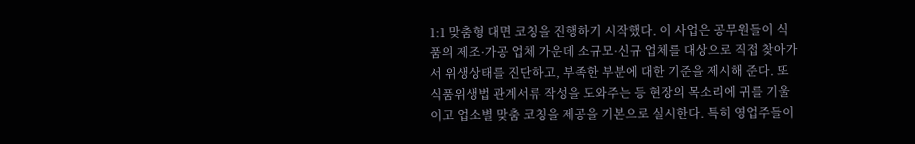1:1 맞춤형 대면 코칭을 진행하기 시작했다. 이 사업은 공무원들이 식품의 제조·가공 업체 가운데 소규모·신규 업체를 대상으로 직접 찾아가서 위생상태를 진단하고, 부족한 부분에 대한 기준을 제시해 준다. 또 식품위생법 관계서류 작성을 도와주는 등 현장의 목소리에 귀를 기울이고 업소별 맞춤 코칭을 제공을 기본으로 실시한다. 특히 영업주들이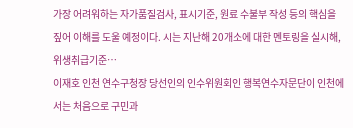가장 어려워하는 자가품질검사, 표시기준, 원료 수불부 작성 등의 핵심을 짚어 이해를 도울 예정이다. 시는 지난해 20개소에 대한 멘토링을 실시해, 위생취급기준…
이재호 인천 연수구청장 당선인의 인수위원회인 행복연수자문단이 인천에서는 처음으로 구민과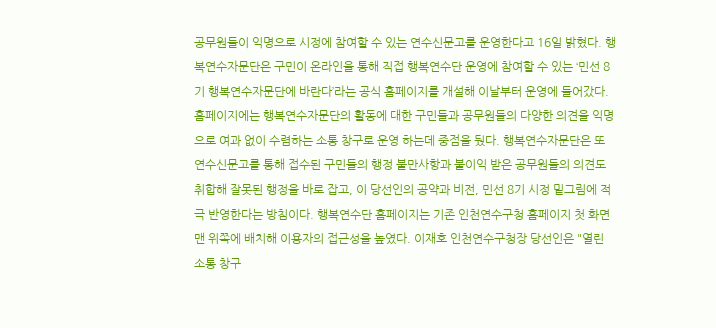공무원들이 익명으로 시정에 참여할 수 있는 연수신문고를 운영한다고 16일 밝혔다. 행복연수자문단은 구민이 온라인을 통해 직접 행복연수단 운영에 참여할 수 있는 ‘민선 8기 행복연수자문단에 바란다’라는 공식 홈페이지를 개설해 이날부터 운영에 들어갔다. 홈페이지에는 행복연수자문단의 활동에 대한 구민들과 공무원들의 다양한 의견을 익명으로 여과 없이 수렴하는 소통 창구로 운영 하는데 중점을 뒀다. 행복연수자문단은 또 연수신문고를 통해 접수된 구민들의 행정 불만사항과 불이익 받은 공무원들의 의견도 취합해 잘못된 행정을 바로 잡고, 이 당선인의 공약과 비전, 민선 8기 시정 밑그림에 적극 반영한다는 방침이다. 행복연수단 홈페이지는 기존 인천연수구청 홈페이지 첫 화면 맨 위쪽에 배치해 이용자의 접근성을 높였다. 이재호 인천연수구청장 당선인은 "열린 소통 창구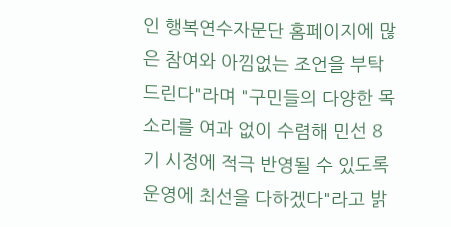인 행복연수자문단 홈페이지에 많은 참여와 아낌없는 조언을 부탁드린다"라며 "구민들의 다양한 목소리를 여과 없이 수렴해 민선 8기 시정에 적극 반영될 수 있도록 운영에 최선을 다하겠다"라고 밝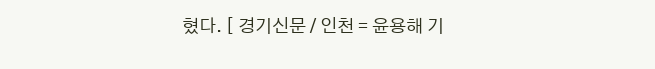혔다. [ 경기신문 / 인천 = 윤용해 기